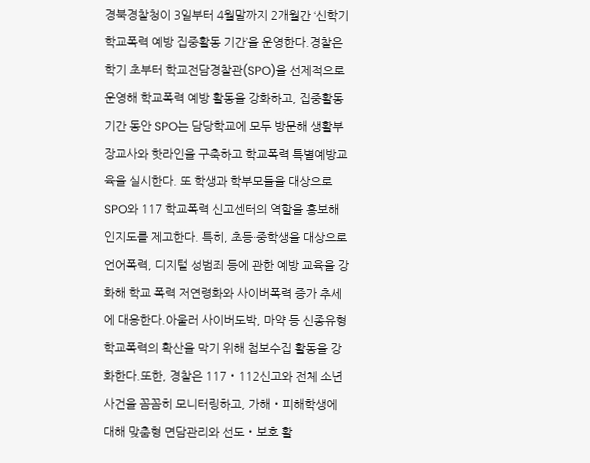경북경찰청이 3일부터 4월말까지 2개월간 ‘신학기 학교폭력 예방 집중활동 기간’을 운영한다.경찰은 학기 초부터 학교전담경찰관(SPO)을 선제적으로 운영해 학교폭력 예방 활동을 강화하고, 집중활동 기간 동안 SPO는 담당학교에 모두 방문해 생활부장교사와 핫라인을 구축하고 학교폭력 특별예방교육을 실시한다. 또 학생과 학부모들을 대상으로 SPO와 117 학교폭력 신고센터의 역할을 홍보해 인지도를 제고한다. 특히, 초등·중학생을 대상으로 언어폭력, 디지털 성범죄 등에 관한 예방 교육을 강화해 학교 폭력 저연령화와 사이버폭력 증가 추세에 대응한다.아울러 사이버도박, 마약 등 신종유형 학교폭력의 확산을 막기 위해 첩보수집 활동을 강화한다.또한, 경찰은 117‧112신고와 전체 소년사건을 꼼꼼히 모니터링하고, 가해‧피해학생에 대해 맞춤형 면담관리와 선도‧보호 활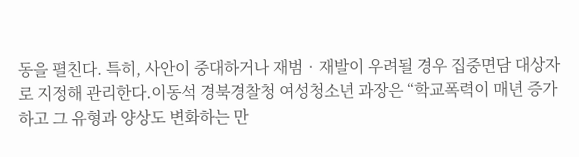동을 펼친다. 특히, 사안이 중대하거나 재범‧재발이 우려될 경우 집중면담 대상자로 지정해 관리한다.이동석 경북경찰청 여성청소년 과장은 “학교폭력이 매년 증가하고 그 유형과 양상도 변화하는 만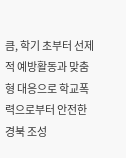큼, 학기 초부터 선제적 예방활동과 맞춤형 대응으로 학교폭력으로부터 안전한 경북 조성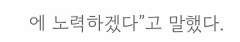에 노력하겠다”고 말했다.